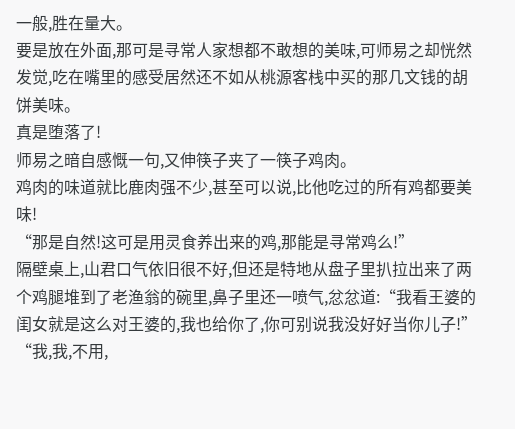一般,胜在量大。
要是放在外面,那可是寻常人家想都不敢想的美味,可师易之却恍然发觉,吃在嘴里的感受居然还不如从桃源客栈中买的那几文钱的胡饼美味。
真是堕落了!
师易之暗自感慨一句,又伸筷子夹了一筷子鸡肉。
鸡肉的味道就比鹿肉强不少,甚至可以说,比他吃过的所有鸡都要美味!
“那是自然!这可是用灵食养出来的鸡,那能是寻常鸡么!”
隔壁桌上,山君口气依旧很不好,但还是特地从盘子里扒拉出来了两个鸡腿堆到了老渔翁的碗里,鼻子里还一喷气,忿忿道:“我看王婆的闺女就是这么对王婆的,我也给你了,你可别说我没好好当你儿子!”
“我,我,不用,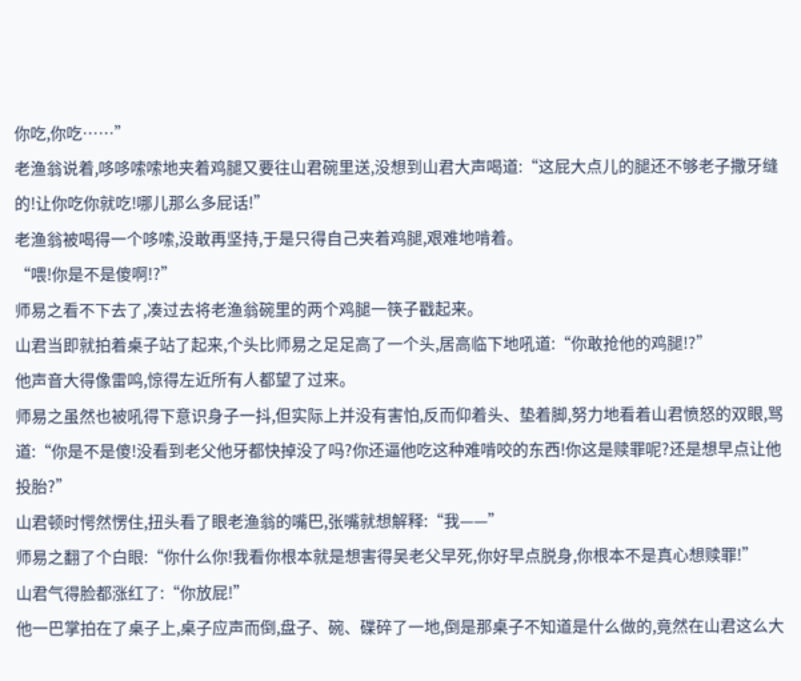你吃,你吃……”
老渔翁说着,哆哆嗦嗦地夹着鸡腿又要往山君碗里送,没想到山君大声喝道:“这屁大点儿的腿还不够老子撒牙缝的!让你吃你就吃!哪儿那么多屁话!”
老渔翁被喝得一个哆嗦,没敢再坚持,于是只得自己夹着鸡腿,艰难地啃着。
“喂!你是不是傻啊!?”
师易之看不下去了,凑过去将老渔翁碗里的两个鸡腿一筷子戳起来。
山君当即就拍着桌子站了起来,个头比师易之足足高了一个头,居高临下地吼道:“你敢抢他的鸡腿!?”
他声音大得像雷鸣,惊得左近所有人都望了过来。
师易之虽然也被吼得下意识身子一抖,但实际上并没有害怕,反而仰着头、垫着脚,努力地看着山君愤怒的双眼,骂道:“你是不是傻!没看到老父他牙都快掉没了吗?你还逼他吃这种难啃咬的东西!你这是赎罪呢?还是想早点让他投胎?”
山君顿时愕然愣住,扭头看了眼老渔翁的嘴巴,张嘴就想解释:“我——”
师易之翻了个白眼:“你什么你!我看你根本就是想害得吴老父早死,你好早点脱身,你根本不是真心想赎罪!”
山君气得脸都涨红了:“你放屁!”
他一巴掌拍在了桌子上,桌子应声而倒,盘子、碗、碟碎了一地,倒是那桌子不知道是什么做的,竟然在山君这么大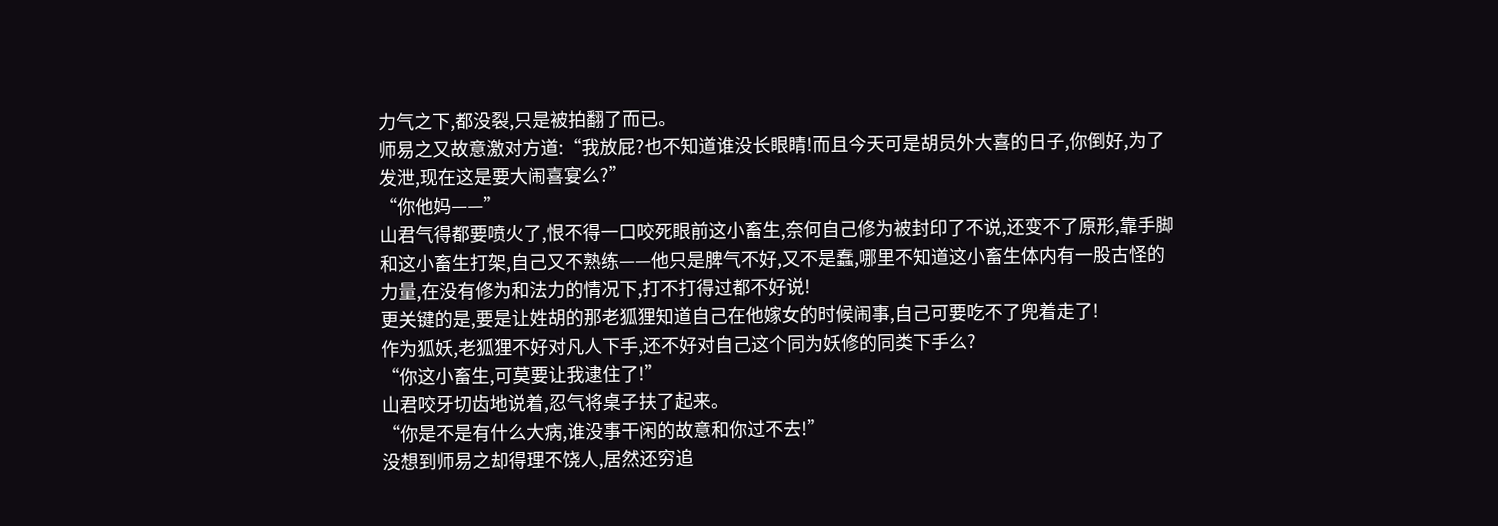力气之下,都没裂,只是被拍翻了而已。
师易之又故意激对方道:“我放屁?也不知道谁没长眼睛!而且今天可是胡员外大喜的日子,你倒好,为了发泄,现在这是要大闹喜宴么?”
“你他妈——”
山君气得都要喷火了,恨不得一口咬死眼前这小畜生,奈何自己修为被封印了不说,还变不了原形,靠手脚和这小畜生打架,自己又不熟练——他只是脾气不好,又不是蠢,哪里不知道这小畜生体内有一股古怪的力量,在没有修为和法力的情况下,打不打得过都不好说!
更关键的是,要是让姓胡的那老狐狸知道自己在他嫁女的时候闹事,自己可要吃不了兜着走了!
作为狐妖,老狐狸不好对凡人下手,还不好对自己这个同为妖修的同类下手么?
“你这小畜生,可莫要让我逮住了!”
山君咬牙切齿地说着,忍气将桌子扶了起来。
“你是不是有什么大病,谁没事干闲的故意和你过不去!”
没想到师易之却得理不饶人,居然还穷追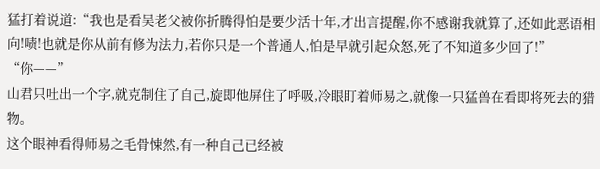猛打着说道:“我也是看吴老父被你折腾得怕是要少活十年,才出言提醒,你不感谢我就算了,还如此恶语相向!啧!也就是你从前有修为法力,若你只是一个普通人,怕是早就引起众怒,死了不知道多少回了!”
“你——”
山君只吐出一个字,就克制住了自己,旋即他屏住了呼吸,冷眼盯着师易之,就像一只猛兽在看即将死去的猎物。
这个眼神看得师易之毛骨悚然,有一种自己已经被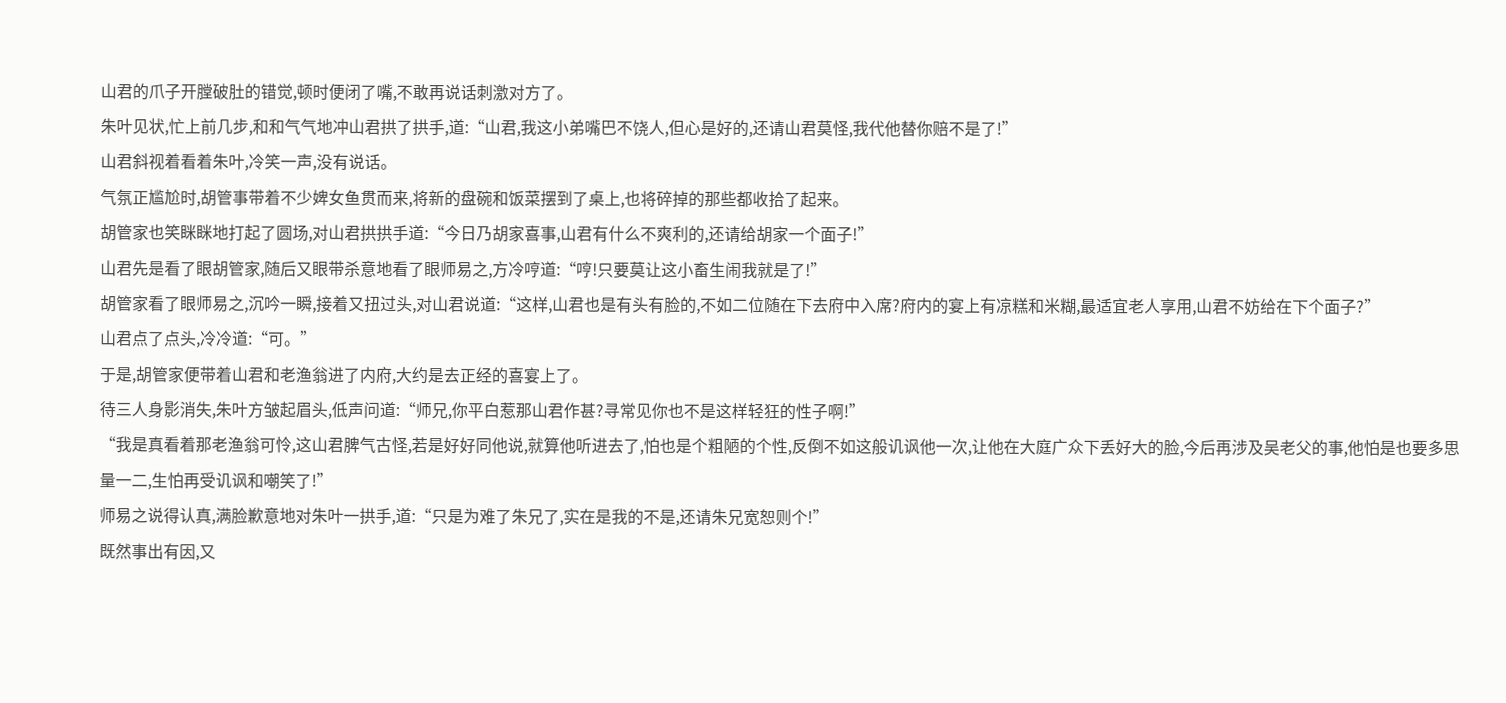山君的爪子开膛破肚的错觉,顿时便闭了嘴,不敢再说话刺激对方了。
朱叶见状,忙上前几步,和和气气地冲山君拱了拱手,道:“山君,我这小弟嘴巴不饶人,但心是好的,还请山君莫怪,我代他替你赔不是了!”
山君斜视着看着朱叶,冷笑一声,没有说话。
气氛正尴尬时,胡管事带着不少婢女鱼贯而来,将新的盘碗和饭菜摆到了桌上,也将碎掉的那些都收拾了起来。
胡管家也笑眯眯地打起了圆场,对山君拱拱手道:“今日乃胡家喜事,山君有什么不爽利的,还请给胡家一个面子!”
山君先是看了眼胡管家,随后又眼带杀意地看了眼师易之,方冷哼道:“哼!只要莫让这小畜生闹我就是了!”
胡管家看了眼师易之,沉吟一瞬,接着又扭过头,对山君说道:“这样,山君也是有头有脸的,不如二位随在下去府中入席?府内的宴上有凉糕和米糊,最适宜老人享用,山君不妨给在下个面子?”
山君点了点头,冷冷道:“可。”
于是,胡管家便带着山君和老渔翁进了内府,大约是去正经的喜宴上了。
待三人身影消失,朱叶方皱起眉头,低声问道:“师兄,你平白惹那山君作甚?寻常见你也不是这样轻狂的性子啊!”
“我是真看着那老渔翁可怜,这山君脾气古怪,若是好好同他说,就算他听进去了,怕也是个粗陋的个性,反倒不如这般讥讽他一次,让他在大庭广众下丢好大的脸,今后再涉及吴老父的事,他怕是也要多思量一二,生怕再受讥讽和嘲笑了!”
师易之说得认真,满脸歉意地对朱叶一拱手,道:“只是为难了朱兄了,实在是我的不是,还请朱兄宽恕则个!”
既然事出有因,又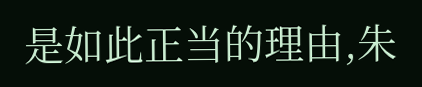是如此正当的理由,朱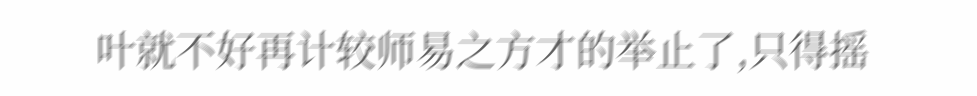叶就不好再计较师易之方才的举止了,只得摇